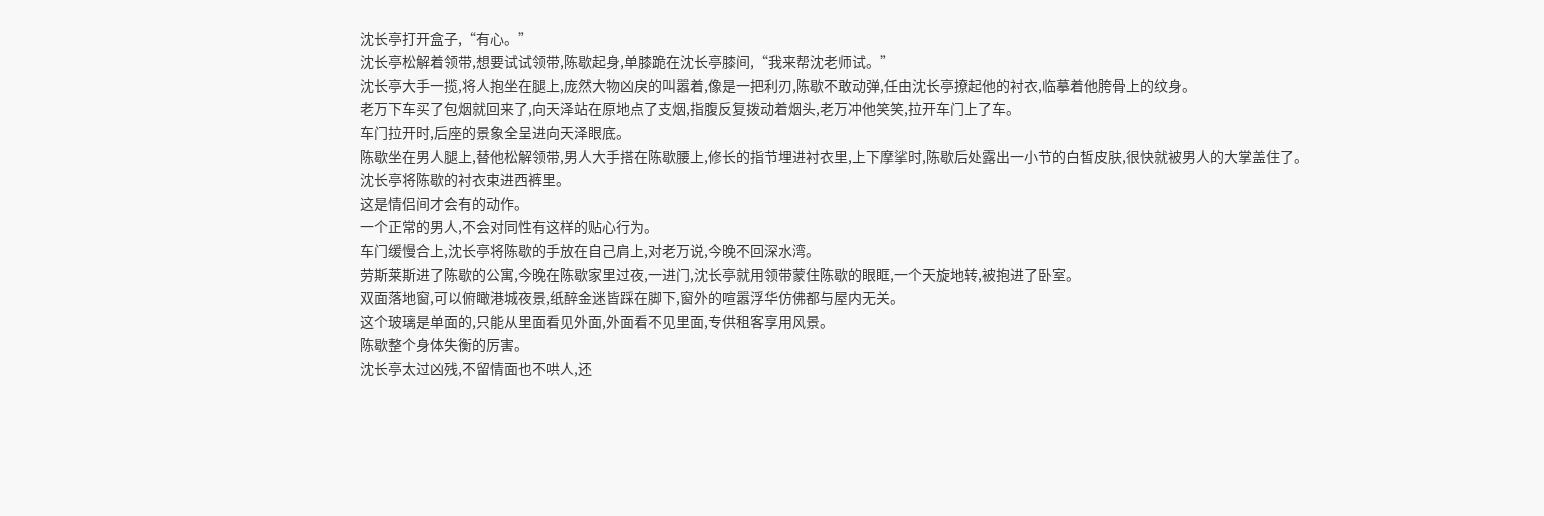沈长亭打开盒子,“有心。”
沈长亭松解着领带,想要试试领带,陈歇起身,单膝跪在沈长亭膝间,“我来帮沈老师试。”
沈长亭大手一揽,将人抱坐在腿上,庞然大物凶戾的叫嚣着,像是一把利刃,陈歇不敢动弹,任由沈长亭撩起他的衬衣,临摹着他胯骨上的纹身。
老万下车买了包烟就回来了,向天泽站在原地点了支烟,指腹反复拨动着烟头,老万冲他笑笑,拉开车门上了车。
车门拉开时,后座的景象全呈进向天泽眼底。
陈歇坐在男人腿上,替他松解领带,男人大手搭在陈歇腰上,修长的指节埋进衬衣里,上下摩挲时,陈歇后处露出一小节的白皙皮肤,很快就被男人的大掌盖住了。
沈长亭将陈歇的衬衣束进西裤里。
这是情侣间才会有的动作。
一个正常的男人,不会对同性有这样的贴心行为。
车门缓慢合上,沈长亭将陈歇的手放在自己肩上,对老万说,今晚不回深水湾。
劳斯莱斯进了陈歇的公寓,今晚在陈歇家里过夜,一进门,沈长亭就用领带蒙住陈歇的眼眶,一个天旋地转,被抱进了卧室。
双面落地窗,可以俯瞰港城夜景,纸醉金迷皆踩在脚下,窗外的喧嚣浮华仿佛都与屋内无关。
这个玻璃是单面的,只能从里面看见外面,外面看不见里面,专供租客享用风景。
陈歇整个身体失衡的厉害。
沈长亭太过凶残,不留情面也不哄人,还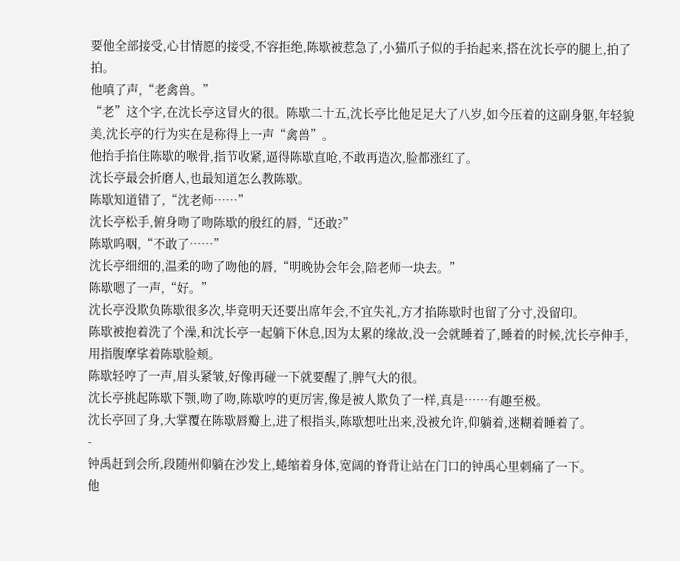要他全部接受,心甘情愿的接受,不容拒绝,陈歇被惹急了,小猫爪子似的手抬起来,搭在沈长亭的腿上,拍了拍。
他嗔了声,“老禽兽。”
“老”这个字,在沈长亭这冒火的很。陈歇二十五,沈长亭比他足足大了八岁,如今压着的这副身躯,年轻貌美,沈长亭的行为实在是称得上一声“禽兽”。
他抬手掐住陈歇的喉骨,指节收紧,逼得陈歇直呛,不敢再造次,脸都涨红了。
沈长亭最会折磨人,也最知道怎么教陈歇。
陈歇知道错了,“沈老师……”
沈长亭松手,俯身吻了吻陈歇的殷红的唇,“还敢?”
陈歇呜咽,“不敢了……”
沈长亭细细的,温柔的吻了吻他的唇,“明晚协会年会,陪老师一块去。”
陈歇嗯了一声,“好。”
沈长亭没欺负陈歇很多次,毕竟明天还要出席年会,不宜失礼,方才掐陈歇时也留了分寸,没留印。
陈歇被抱着洗了个澡,和沈长亭一起躺下休息,因为太累的缘故,没一会就睡着了,睡着的时候,沈长亭伸手,用指腹摩挲着陈歇脸颊。
陈歇轻哼了一声,眉头紧皱,好像再碰一下就要醒了,脾气大的很。
沈长亭挑起陈歇下颚,吻了吻,陈歇哼的更厉害,像是被人欺负了一样,真是……有趣至极。
沈长亭回了身,大掌覆在陈歇唇瓣上,进了根指头,陈歇想吐出来,没被允许,仰躺着,迷糊着睡着了。
-
钟禹赶到会所,段随州仰躺在沙发上,蜷缩着身体,宽阔的脊背让站在门口的钟禹心里刺痛了一下。
他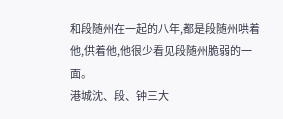和段随州在一起的八年,都是段随州哄着他,供着他,他很少看见段随州脆弱的一面。
港城沈、段、钟三大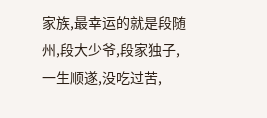家族,最幸运的就是段随州,段大少爷,段家独子,一生顺遂,没吃过苦,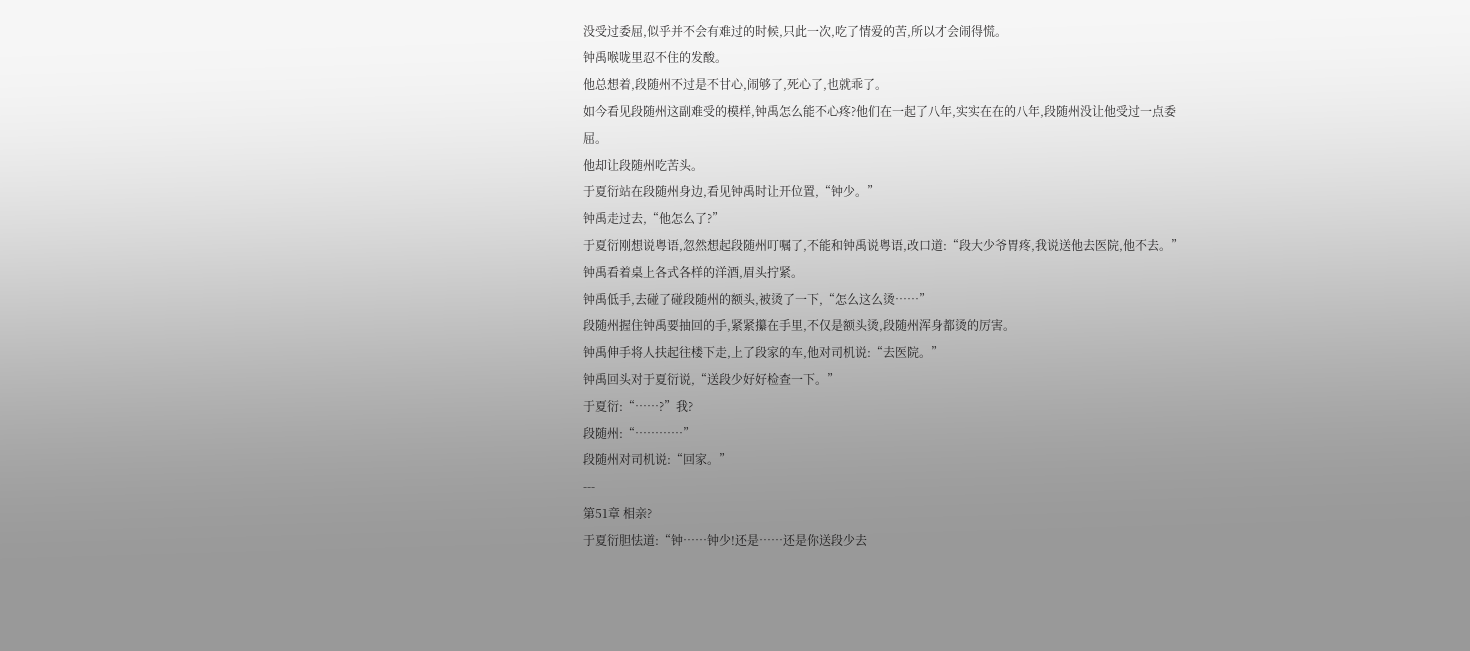没受过委屈,似乎并不会有难过的时候,只此一次,吃了情爱的苦,所以才会闹得慌。
钟禹喉咙里忍不住的发酸。
他总想着,段随州不过是不甘心,闹够了,死心了,也就乖了。
如今看见段随州这副难受的模样,钟禹怎么能不心疼?他们在一起了八年,实实在在的八年,段随州没让他受过一点委屈。
他却让段随州吃苦头。
于夏衍站在段随州身边,看见钟禹时让开位置,“钟少。”
钟禹走过去,“他怎么了?”
于夏衍刚想说粤语,忽然想起段随州叮嘱了,不能和钟禹说粤语,改口道:“段大少爷胃疼,我说送他去医院,他不去。”
钟禹看着桌上各式各样的洋酒,眉头拧紧。
钟禹低手,去碰了碰段随州的额头,被烫了一下,“怎么这么烫……”
段随州握住钟禹要抽回的手,紧紧攥在手里,不仅是额头烫,段随州浑身都烫的厉害。
钟禹伸手将人扶起往楼下走,上了段家的车,他对司机说:“去医院。”
钟禹回头对于夏衍说,“送段少好好检查一下。”
于夏衍:“……?”我?
段随州:“…………”
段随州对司机说:“回家。”
---
第51章 相亲?
于夏衍胆怯道:“钟……钟少!还是……还是你送段少去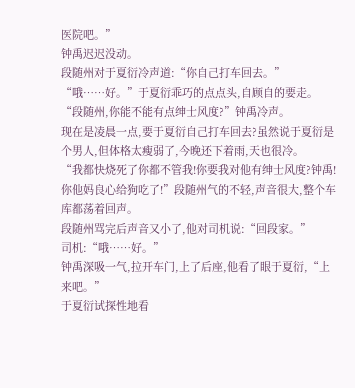医院吧。”
钟禹迟迟没动。
段随州对于夏衍冷声道:“你自己打车回去。”
“哦……好。”于夏衍乖巧的点点头,自顾自的要走。
“段随州,你能不能有点绅士风度?”钟禹冷声。
现在是凌晨一点,要于夏衍自己打车回去?虽然说于夏衍是个男人,但体格太瘦弱了,今晚还下着雨,天也很冷。
“我都快烧死了你都不管我!你要我对他有绅士风度?钟禹!你他妈良心给狗吃了!”段随州气的不轻,声音很大,整个车库都荡着回声。
段随州骂完后声音又小了,他对司机说:“回段家。”
司机:“哦……好。”
钟禹深吸一气,拉开车门,上了后座,他看了眼于夏衍,“上来吧。”
于夏衍试探性地看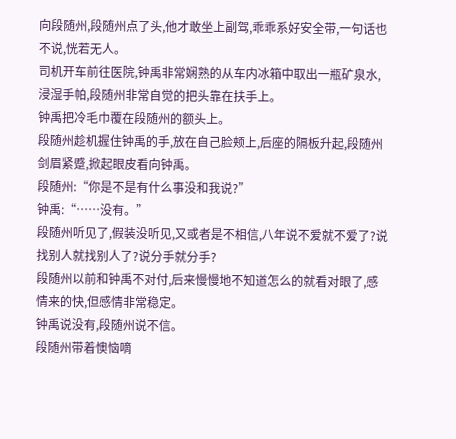向段随州,段随州点了头,他才敢坐上副驾,乖乖系好安全带,一句话也不说,恍若无人。
司机开车前往医院,钟禹非常娴熟的从车内冰箱中取出一瓶矿泉水,浸湿手帕,段随州非常自觉的把头靠在扶手上。
钟禹把冷毛巾覆在段随州的额头上。
段随州趁机握住钟禹的手,放在自己脸颊上,后座的隔板升起,段随州剑眉紧蹙,掀起眼皮看向钟禹。
段随州:“你是不是有什么事没和我说?”
钟禹:“……没有。”
段随州听见了,假装没听见,又或者是不相信,八年说不爱就不爱了?说找别人就找别人了?说分手就分手?
段随州以前和钟禹不对付,后来慢慢地不知道怎么的就看对眼了,感情来的快,但感情非常稳定。
钟禹说没有,段随州说不信。
段随州带着懊恼嘀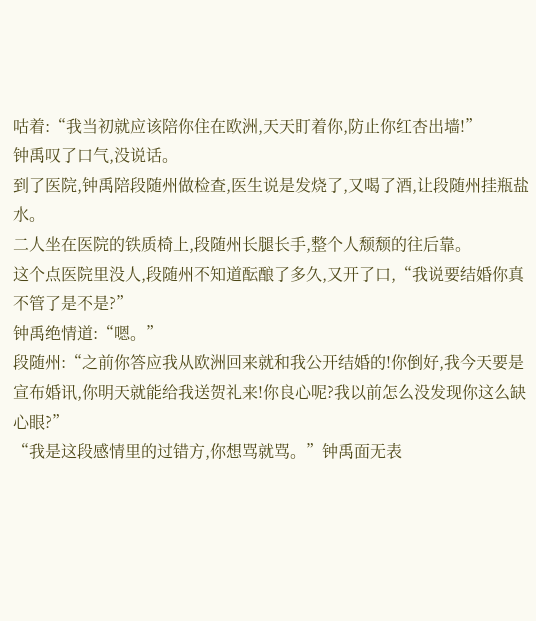咕着:“我当初就应该陪你住在欧洲,天天盯着你,防止你红杏出墙!”
钟禹叹了口气,没说话。
到了医院,钟禹陪段随州做检查,医生说是发烧了,又喝了酒,让段随州挂瓶盐水。
二人坐在医院的铁质椅上,段随州长腿长手,整个人颓颓的往后靠。
这个点医院里没人,段随州不知道酝酿了多久,又开了口,“我说要结婚你真不管了是不是?”
钟禹绝情道:“嗯。”
段随州:“之前你答应我从欧洲回来就和我公开结婚的!你倒好,我今天要是宣布婚讯,你明天就能给我送贺礼来!你良心呢?我以前怎么没发现你这么缺心眼?”
“我是这段感情里的过错方,你想骂就骂。”钟禹面无表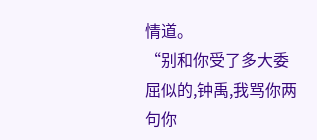情道。
“别和你受了多大委屈似的,钟禹,我骂你两句你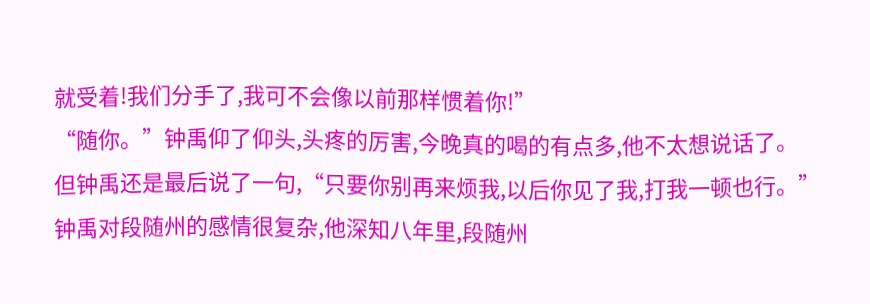就受着!我们分手了,我可不会像以前那样惯着你!”
“随你。”钟禹仰了仰头,头疼的厉害,今晚真的喝的有点多,他不太想说话了。
但钟禹还是最后说了一句,“只要你别再来烦我,以后你见了我,打我一顿也行。”
钟禹对段随州的感情很复杂,他深知八年里,段随州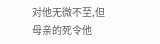对他无微不至,但母亲的死令他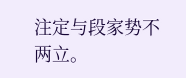注定与段家势不两立。